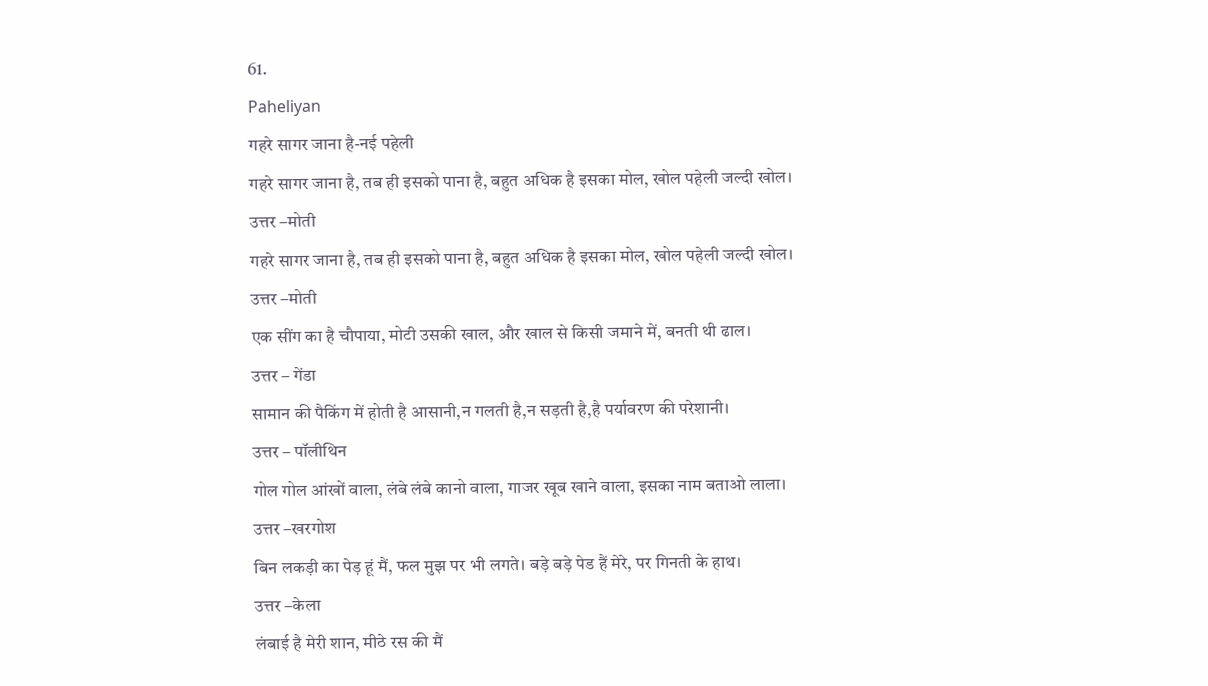61.
Paheliyan
गहरे सागर जाना है-नई पहेली
गहरे सागर जाना है, तब ही इसको पाना है, बहुत अधिक है इसका मोल, खोल पहेली जल्दी खोल।
उत्तर –मोती
गहरे सागर जाना है, तब ही इसको पाना है, बहुत अधिक है इसका मोल, खोल पहेली जल्दी खोल।
उत्तर –मोती
एक सींग का है चौपाया, मोटी उसकी खाल, और खाल से किसी जमाने में, बनती थी ढाल।
उत्तर – गेंडा
सामान की पैकिंग में होती है आसानी,न गलती है,न सड़ती है,है पर्यावरण की परेशानी।
उत्तर – पॉलीथिन
गोल गोल आंखों वाला, लंबे लंबे कानो वाला, गाजर खूब खाने वाला, इसका नाम बताओ लाला।
उत्तर –खरगोश
बिन लकड़ी का पेड़ हूं मैं, फल मुझ पर भी लगते। बड़े बड़े पेड हैं मेरे, पर गिनती के हाथ।
उत्तर –केला
लंबाई है मेरी शान, मीठे रस की मैं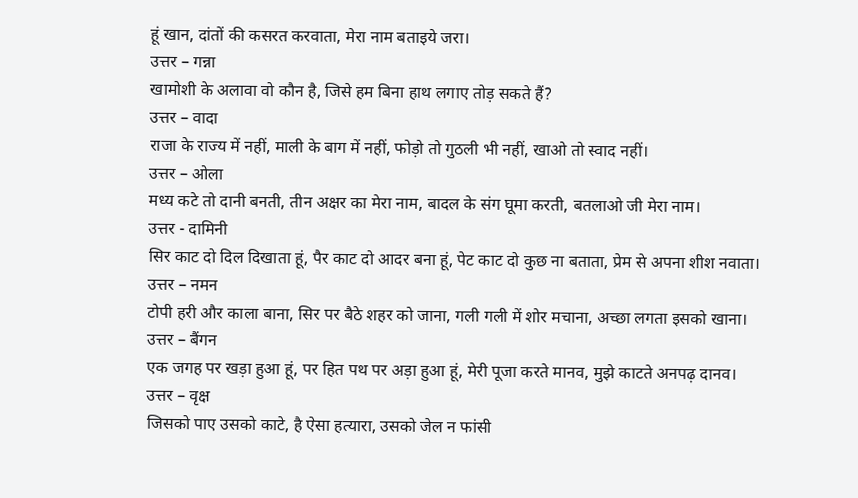हूं खान, दांतों की कसरत करवाता, मेरा नाम बताइये जरा।
उत्तर – गन्ना
खामोशी के अलावा वो कौन है, जिसे हम बिना हाथ लगाए तोड़ सकते हैं?
उत्तर – वादा
राजा के राज्य में नहीं, माली के बाग में नहीं, फोड़ो तो गुठली भी नहीं, खाओ तो स्वाद नहीं।
उत्तर – ओला
मध्य कटे तो दानी बनती, तीन अक्षर का मेरा नाम, बादल के संग घूमा करती, बतलाओ जी मेरा नाम।
उत्तर - दामिनी
सिर काट दो दिल दिखाता हूं, पैर काट दो आदर बना हूं, पेट काट दो कुछ ना बताता, प्रेम से अपना शीश नवाता।
उत्तर – नमन
टोपी हरी और काला बाना, सिर पर बैठे शहर को जाना, गली गली में शोर मचाना, अच्छा लगता इसको खाना।
उत्तर – बैंगन
एक जगह पर खड़ा हुआ हूं, पर हित पथ पर अड़ा हुआ हूं, मेरी पूजा करते मानव, मुझे काटते अनपढ़ दानव।
उत्तर – वृक्ष
जिसको पाए उसको काटे, है ऐसा हत्यारा, उसको जेल न फांसी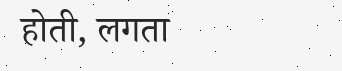होती, लगता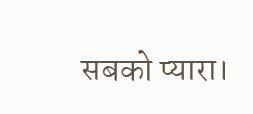सबको प्यारा।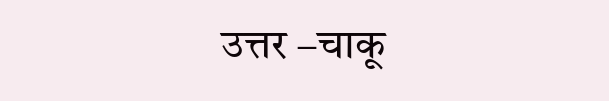उत्तर –चाकू